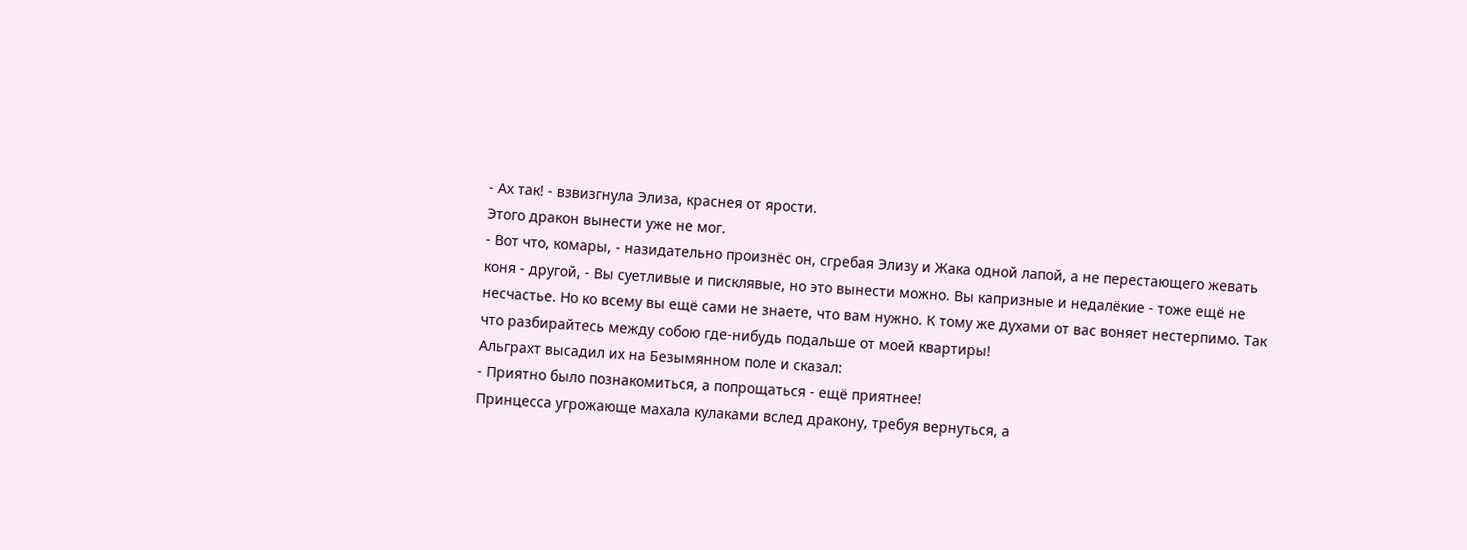- Ах так! - взвизгнула Элиза, краснея от ярости.
Этого дракон вынести уже не мог.
- Вот что, комары, - назидательно произнёс он, сгребая Элизу и Жака одной лапой, а не перестающего жевать коня - другой, - Вы суетливые и писклявые, но это вынести можно. Вы капризные и недалёкие - тоже ещё не несчастье. Но ко всему вы ещё сами не знаете, что вам нужно. К тому же духами от вас воняет нестерпимо. Так что разбирайтесь между собою где-нибудь подальше от моей квартиры!
Альграхт высадил их на Безымянном поле и сказал:
- Приятно было познакомиться, а попрощаться - ещё приятнее!
Принцесса угрожающе махала кулаками вслед дракону, требуя вернуться, а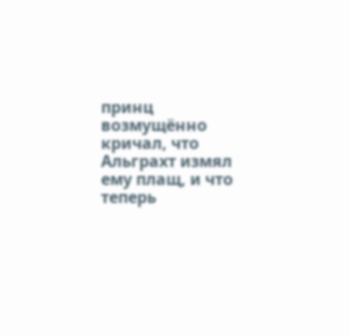принц возмущённо кричал, что Альграхт измял ему плащ, и что теперь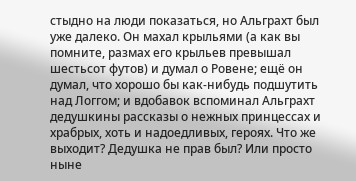стыдно на люди показаться, но Альграхт был уже далеко. Он махал крыльями (а как вы помните, размах его крыльев превышал шестьсот футов) и думал о Ровене; ещё он думал, что хорошо бы как-нибудь подшутить над Логгом; и вдобавок вспоминал Альграхт дедушкины рассказы о нежных принцессах и храбрых, хоть и надоедливых, героях. Что же выходит? Дедушка не прав был? Или просто ныне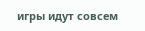игры идут совсем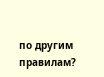по другим правилам?